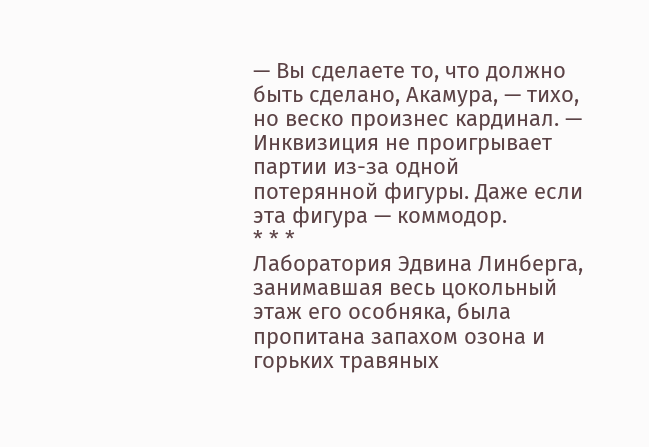— Вы сделаете то, что должно быть сделано, Акамура, — тихо, но веско произнес кардинал. — Инквизиция не проигрывает партии из-за одной потерянной фигуры. Даже если эта фигура — коммодор.
* * *
Лаборатория Эдвина Линберга, занимавшая весь цокольный этаж его особняка, была пропитана запахом озона и горьких травяных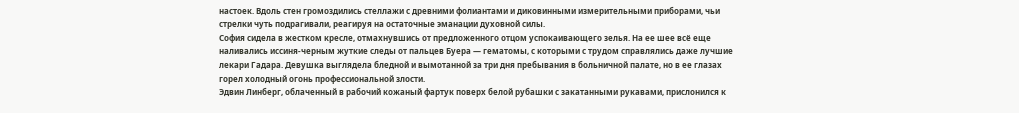настоек. Вдоль стен громоздились стеллажи с древними фолиантами и диковинными измерительными приборами, чьи стрелки чуть подрагивали, реагируя на остаточные эманации духовной силы.
София сидела в жестком кресле, отмахнувшись от предложенного отцом успокаивающего зелья. На ее шее всё еще наливались иссиня-черным жуткие следы от пальцев Буера — гематомы, с которыми с трудом справлялись даже лучшие лекари Гадара. Девушка выглядела бледной и вымотанной за три дня пребывания в больничной палате, но в ее глазах горел холодный огонь профессиональной злости.
Эдвин Линберг, облаченный в рабочий кожаный фартук поверх белой рубашки с закатанными рукавами, прислонился к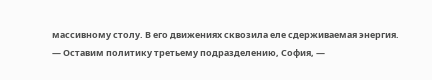массивному столу. В его движениях сквозила еле сдерживаемая энергия.
— Оставим политику третьему подразделению, София, —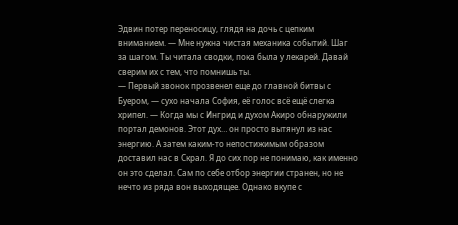Эдвин потер переносицу, глядя на дочь с цепким вниманием. — Мне нужна чистая механика событий. Шаг за шагом. Ты читала сводки, пока была у лекарей. Давай сверим их с тем, что помнишь ты.
— Первый звонок прозвенел еще до главной битвы с Буером, — сухо начала София, её голос всё ещё слегка хрипел. — Когда мы с Ингрид и духом Акиро обнаружили портал демонов. Этот дух… он просто вытянул из нас энергию. А затем каким-то непостижимым образом доставил нас в Скрал. Я до сих пор не понимаю, как именно он это сделал. Сам по себе отбор энергии странен, но не нечто из ряда вон выходящее. Однако вкупе с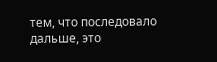тем, что последовало дальше, это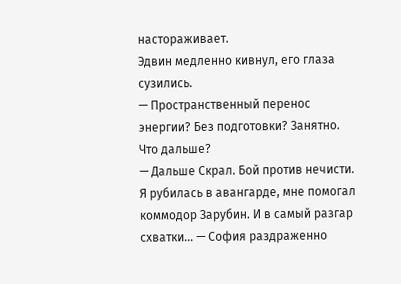настораживает.
Эдвин медленно кивнул, его глаза сузились.
— Пространственный перенос энергии? Без подготовки? Занятно. Что дальше?
— Дальше Скрал. Бой против нечисти. Я рубилась в авангарде, мне помогал коммодор Зарубин. И в самый разгар схватки… — София раздраженно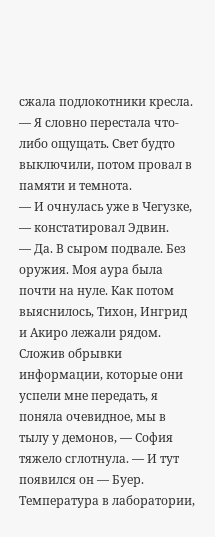сжала подлокотники кресла. — Я словно перестала что-либо ощущать. Свет будто выключили, потом провал в памяти и темнота.
— И очнулась уже в Чегузке, — констатировал Эдвин.
— Да. В сыром подвале. Без оружия. Моя аура была почти на нуле. Как потом выяснилось, Тихон, Ингрид и Акиро лежали рядом. Сложив обрывки информации, которые они успели мне передать, я поняла очевидное, мы в тылу у демонов, — София тяжело сглотнула. — И тут появился он — Буер.
Температура в лаборатории,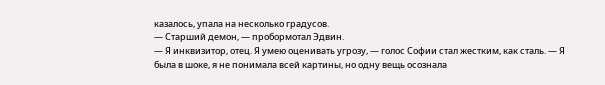казалось, упала на несколько градусов.
— Старший демон, — пробормотал Эдвин.
— Я инквизитор, отец. Я умею оценивать угрозу, — голос Софии стал жестким, как сталь. — Я была в шоке, я не понимала всей картины, но одну вещь осознала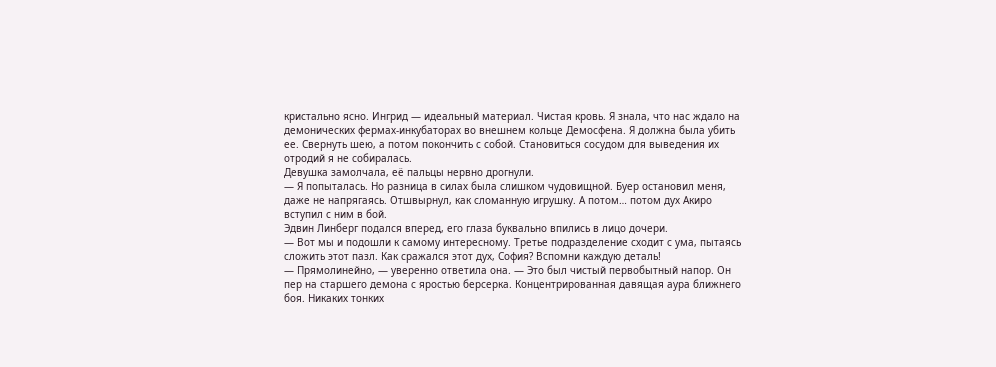кристально ясно. Ингрид — идеальный материал. Чистая кровь. Я знала, что нас ждало на демонических фермах-инкубаторах во внешнем кольце Демосфена. Я должна была убить ее. Свернуть шею, а потом покончить с собой. Становиться сосудом для выведения их отродий я не собиралась.
Девушка замолчала, её пальцы нервно дрогнули.
— Я попыталась. Но разница в силах была слишком чудовищной. Буер остановил меня, даже не напрягаясь. Отшвырнул, как сломанную игрушку. А потом… потом дух Акиро вступил с ним в бой.
Эдвин Линберг подался вперед, его глаза буквально впились в лицо дочери.
— Вот мы и подошли к самому интересному. Третье подразделение сходит с ума, пытаясь сложить этот пазл. Как сражался этот дух, София? Вспомни каждую деталь!
— Прямолинейно, — уверенно ответила она. — Это был чистый первобытный напор. Он пер на старшего демона с яростью берсерка. Концентрированная давящая аура ближнего боя. Никаких тонких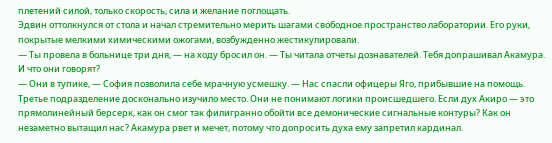плетений силой, только скорость, сила и желание поглощать.
Эдвин оттолкнулся от стола и начал стремительно мерить шагами свободное пространство лаборатории. Его руки, покрытые мелкими химическими ожогами, возбужденно жестикулировали.
— Ты провела в больнице три дня, — на ходу бросил он. — Ты читала отчеты дознавателей. Тебя допрашивал Акамура. И что они говорят?
— Они в тупике, — София позволила себе мрачную усмешку. — Нас спасли офицеры Яго, прибывшие на помощь. Третье подразделение досконально изучило место. Они не понимают логики происшедшего. Если дух Акиро — это прямолинейный берсерк, как он смог так филигранно обойти все демонические сигнальные контуры? Как он незаметно вытащил нас? Акамура рвет и мечет, потому что допросить духа ему запретил кардинал.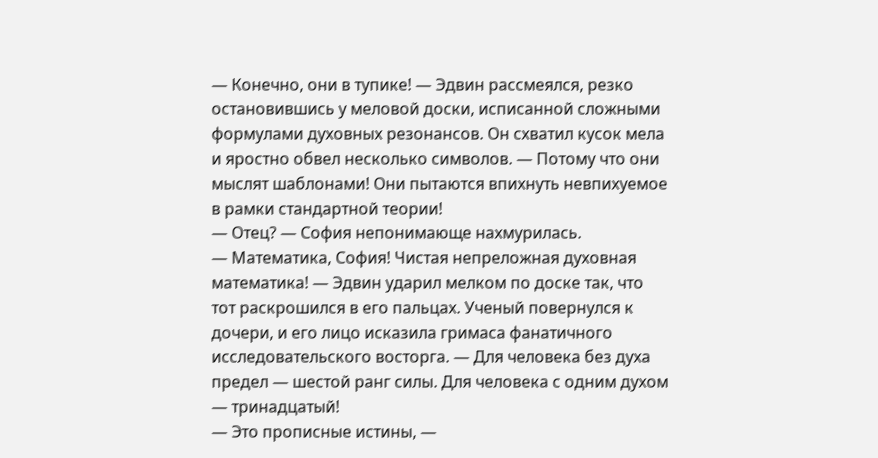— Конечно, они в тупике! — Эдвин рассмеялся, резко остановившись у меловой доски, исписанной сложными формулами духовных резонансов. Он схватил кусок мела и яростно обвел несколько символов. — Потому что они мыслят шаблонами! Они пытаются впихнуть невпихуемое в рамки стандартной теории!
— Отец? — София непонимающе нахмурилась.
— Математика, София! Чистая непреложная духовная математика! — Эдвин ударил мелком по доске так, что тот раскрошился в его пальцах. Ученый повернулся к дочери, и его лицо исказила гримаса фанатичного исследовательского восторга. — Для человека без духа предел — шестой ранг силы. Для человека с одним духом — тринадцатый!
— Это прописные истины, —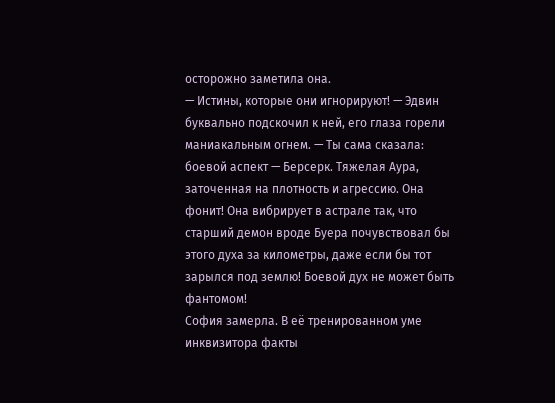осторожно заметила она.
— Истины, которые они игнорируют! — Эдвин буквально подскочил к ней, его глаза горели маниакальным огнем. — Ты сама сказала: боевой аспект — Берсерк. Тяжелая Аура, заточенная на плотность и агрессию. Она фонит! Она вибрирует в астрале так, что старший демон вроде Буера почувствовал бы этого духа за километры, даже если бы тот зарылся под землю! Боевой дух не может быть фантомом!
София замерла. В её тренированном уме инквизитора факты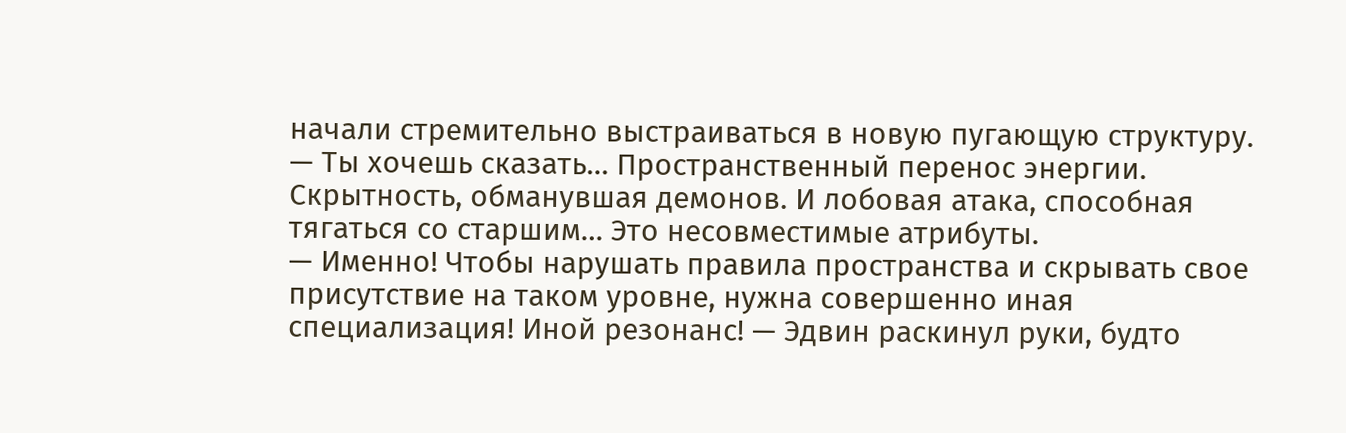начали стремительно выстраиваться в новую пугающую структуру.
— Ты хочешь сказать… Пространственный перенос энергии. Скрытность, обманувшая демонов. И лобовая атака, способная тягаться со старшим… Это несовместимые атрибуты.
— Именно! Чтобы нарушать правила пространства и скрывать свое присутствие на таком уровне, нужна совершенно иная специализация! Иной резонанс! — Эдвин раскинул руки, будто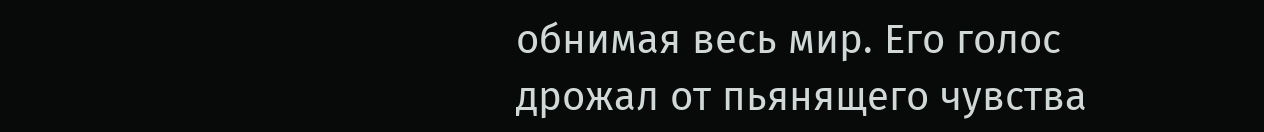обнимая весь мир. Его голос дрожал от пьянящего чувства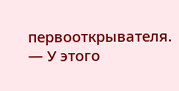первооткрывателя. — У этого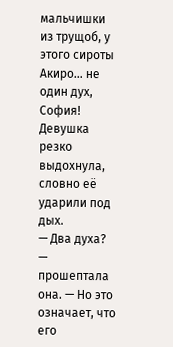мальчишки из трущоб, у этого сироты Акиро… не один дух, София!
Девушка резко выдохнула, словно её ударили под дых.
— Два духа? — прошептала она. — Но это означает, что его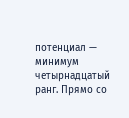потенциал — минимум четырнадцатый ранг. Прямо со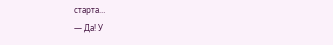старта…
— Да! У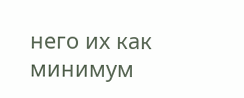него их как минимум